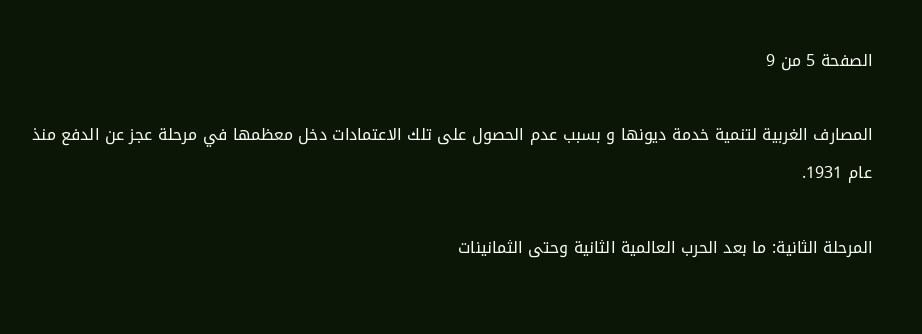الصفحة 5 من 9

المصارف الغربية لتنمية خدمة ديونها و بسبب عدم الحصول على تلك الاعتمادات دخل معظمها في مرحلة عجز عن الدفع منذ عام 1931.

المرحلة الثانية: ما بعد الحرب العالمية الثانية وحتى الثمانينات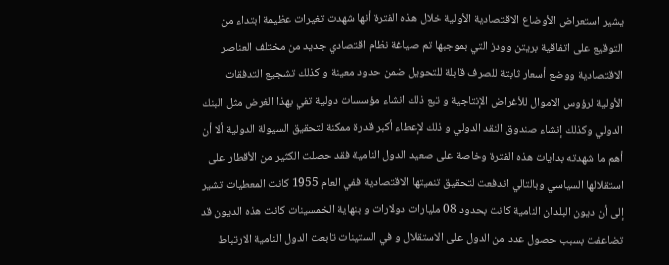يشير استعراض الأوضاع الاقتصادية الأولية خلال هذه الفترة أنها شهدت تغيرات عظيمة ابتداء من التوقيع على اتفاقية بريتن وودز التي بموجبها تم صياغة نظام اقتصادي جديد من مختلف العناصر الاقتصادية ووضع أسعار ثابتة للصرف قابلة للتحويل ضمن حدود معينة و كذلك تشجيع التدفقات الأولية لرؤوس الاموال للأغراض الإنتاجية و تبع ذلك انشاء مؤسسات دولية تفي بهذا الغرض مثل البنك الدولي وكذلك إنشاء صندوق النقد الدولي و ذلك لإعطاء أكبر قدرة ممكنة لتحقيق السيولة الدولية ألا أن أهم ما شهدته بدايات هذه الفترة وخاصة على صعيد الدول النامية فقد حصلت الكثير من الأقطار على استقلالها السياسي وبالتالي اندفعت لتحقيق تنميتها الاقتصادية ففي العام 1955 كانت المعطيات تشير إلى أن ديون البلدان النامية كانت بحدود 08 مليارات دولارات و بنهاية الخمسينات كانت هذه الديون قد تضاعفت بسبب حصول عدد من الدول على الاستقلال و في الستينات تابعت الدول النامية الارتباط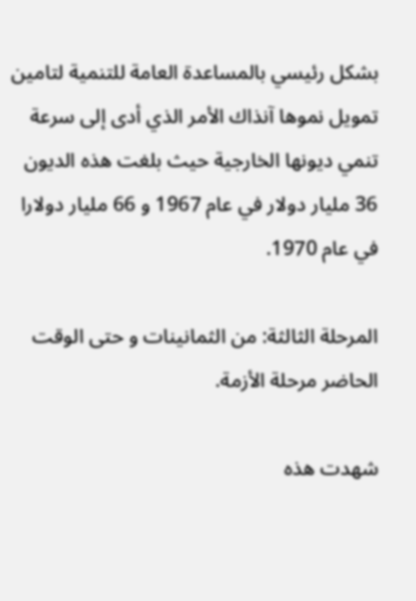بشكل رئيسي بالمساعدة العامة للتنمية لتامين تمويل نموها آنذاك الأمر الذي أدى إلى سرعة تنمي ديونها الخارجية حيث بلغت هذه الديون 36 مليار دولار في عام 1967 و 66 مليار دولارا في عام 1970.

المرحلة الثالثة: من الثمانينات و حتى الوقت الحاضر مرحلة الأزمة.

شهدت هذه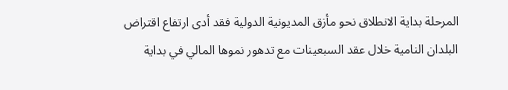المرحلة بداية الانطلاق نحو مأزق المديونية الدولية فقد أدى ارتفاع اقتراض البلدان النامية خلال عقد السبعينات مع تدهور نموها المالي في بداية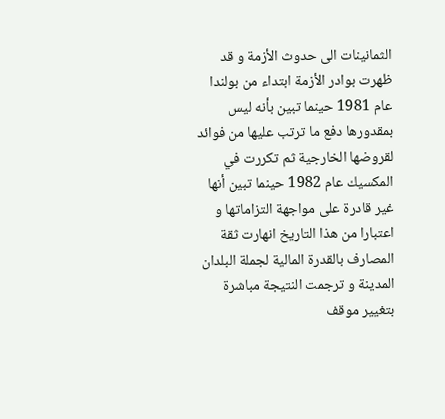الثمانينات الى حدوث الأزمة و قد ظهرت بوادر الأزمة ابتداء من بولندا عام 1981 حينما تبين بأنه ليس بمقدورها دفع ما ترتب عليها من فوائد لقروضها الخارجية ثم تكررت في المكسيك عام 1982 حينما تبين أنها غير قادرة على مواجهة التزاماتها و اعتبارا من هذا التاريخ انهارت ثقة المصارف بالقدرة المالية لجملة البلدان المدينة و ترجمت النتيجة مباشرة بتغيير موقف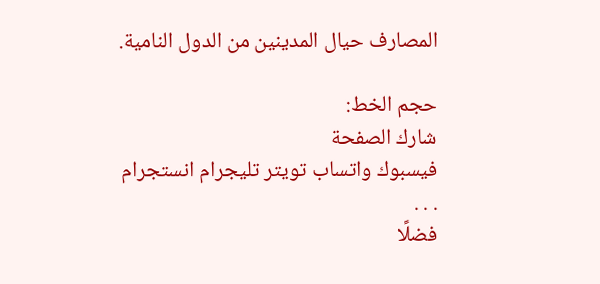المصارف حيال المدينين من الدول النامية.

حجم الخط:
شارك الصفحة
فيسبوك واتساب تويتر تليجرام انستجرام
. . .
فضلًا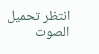انتظر تحميل الصوت